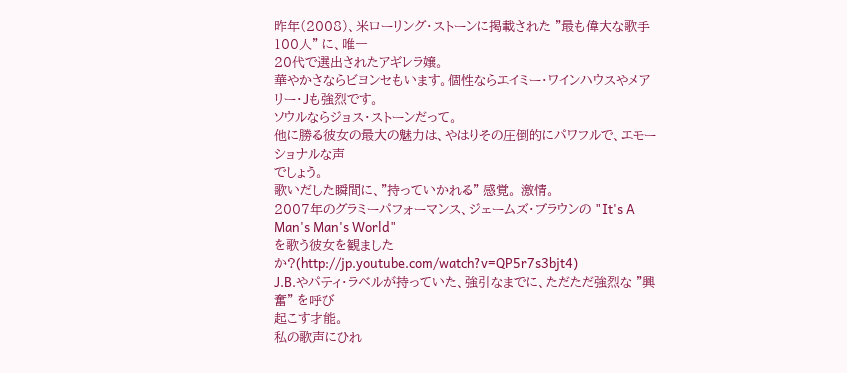昨年(2008)、米ローリング・ストーンに掲載された "最も偉大な歌手100人" に、唯一
20代で選出されたアギレラ嬢。
華やかさならビヨンセもいます。個性ならエイミー・ワインハウスやメアリー・Jも強烈です。
ソウルならジョス・ストーンだって。
他に勝る彼女の最大の魅力は、やはりその圧倒的にパワフルで、エモーショナルな声
でしょう。
歌いだした瞬間に、"持っていかれる" 感覚。 激情。
2007年のグラミーパフォーマンス、ジェームズ・ブラウンの "It's A Man's Man's World"
を歌う彼女を観ましたか?(http://jp.youtube.com/watch?v=QP5r7s3bjt4)
J.B.やパティ・ラベルが持っていた、強引なまでに、ただただ強烈な "興奮" を呼び
起こす才能。
私の歌声にひれ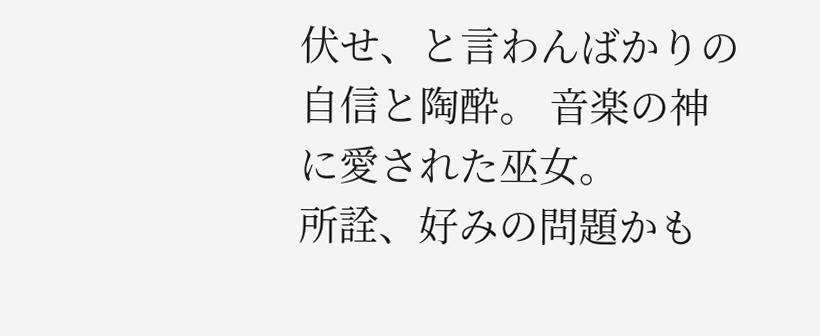伏せ、と言わんばかりの自信と陶酔。 音楽の神に愛された巫女。
所詮、好みの問題かも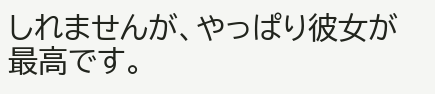しれませんが、やっぱり彼女が最高です。